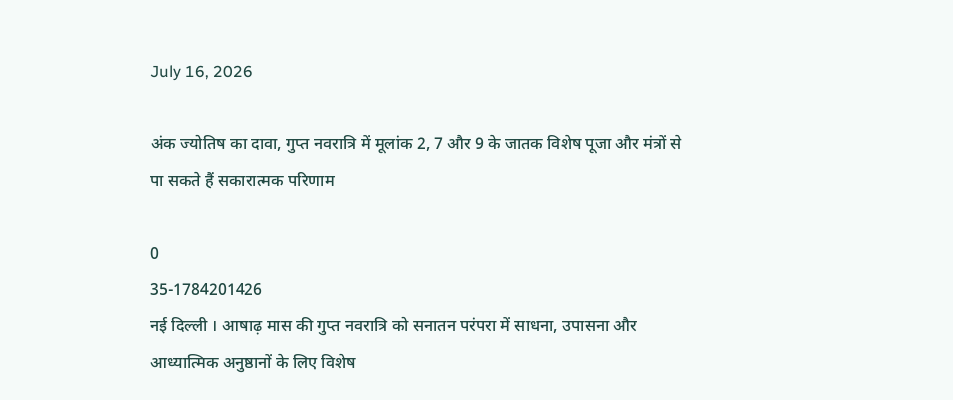July 16, 2026

अंक ज्योतिष का दावा, गुप्त नवरात्रि में मूलांक 2, 7 और 9 के जातक विशेष पूजा और मंत्रों से पा सकते हैं सकारात्मक परिणाम

0
35-1784201426
नई दिल्ली । आषाढ़ मास की गुप्त नवरात्रि को सनातन परंपरा में साधना, उपासना और आध्यात्मिक अनुष्ठानों के लिए विशेष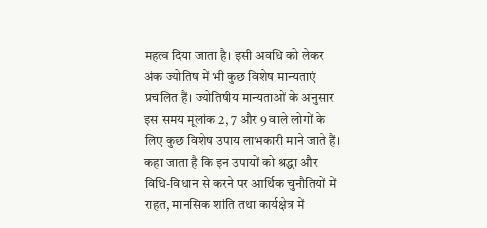महत्व दिया जाता है। इसी अवधि को लेकर अंक ज्योतिष में भी कुछ विशेष मान्यताएं प्रचलित हैं। ज्योतिषीय मान्यताओं के अनुसार इस समय मूलांक 2, 7 और 9 वाले लोगों के लिए कुछ विशेष उपाय लाभकारी माने जाते हैं। कहा जाता है कि इन उपायों को श्रद्धा और विधि-विधान से करने पर आर्थिक चुनौतियों में राहत, मानसिक शांति तथा कार्यक्षेत्र में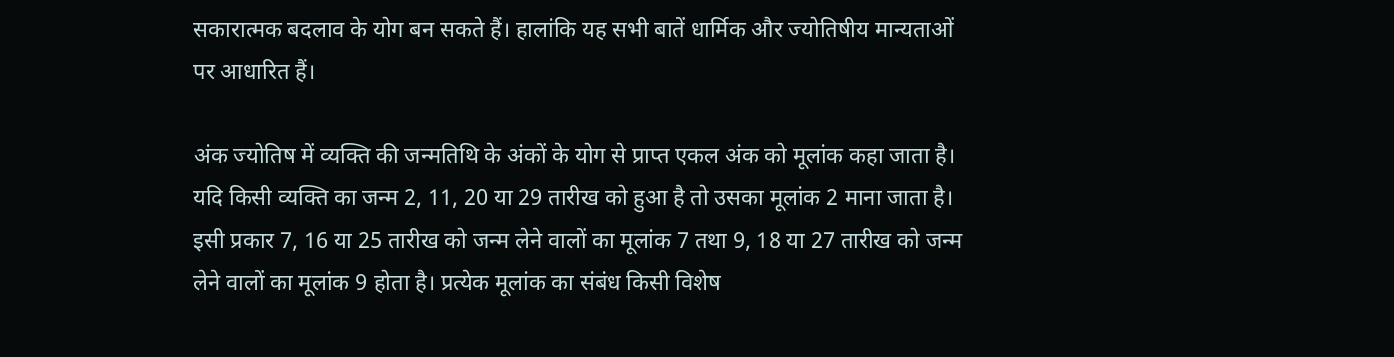सकारात्मक बदलाव के योग बन सकते हैं। हालांकि यह सभी बातें धार्मिक और ज्योतिषीय मान्यताओं पर आधारित हैं।

अंक ज्योतिष में व्यक्ति की जन्मतिथि के अंकों के योग से प्राप्त एकल अंक को मूलांक कहा जाता है। यदि किसी व्यक्ति का जन्म 2, 11, 20 या 29 तारीख को हुआ है तो उसका मूलांक 2 माना जाता है। इसी प्रकार 7, 16 या 25 तारीख को जन्म लेने वालों का मूलांक 7 तथा 9, 18 या 27 तारीख को जन्म लेने वालों का मूलांक 9 होता है। प्रत्येक मूलांक का संबंध किसी विशेष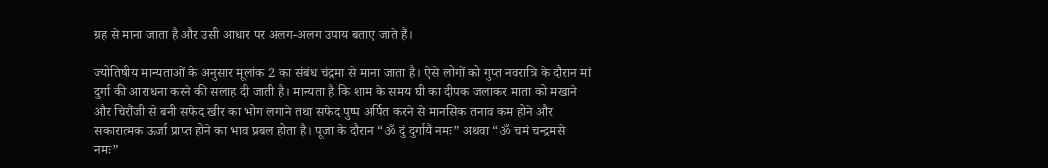ग्रह से माना जाता है और उसी आधार पर अलग-अलग उपाय बताए जाते हैं।

ज्योतिषीय मान्यताओं के अनुसार मूलांक 2 का संबंध चंद्रमा से माना जाता है। ऐसे लोगों को गुप्त नवरात्रि के दौरान मां दुर्गा की आराधना करने की सलाह दी जाती है। मान्यता है कि शाम के समय घी का दीपक जलाकर माता को मखाने और चिरौंजी से बनी सफेद खीर का भोग लगाने तथा सफेद पुष्प अर्पित करने से मानसिक तनाव कम होने और सकारात्मक ऊर्जा प्राप्त होने का भाव प्रबल होता है। पूजा के दौरान “ॐ दुं दुर्गायै नमः” अथवा “ॐ चमं चन्द्रमसे नमः”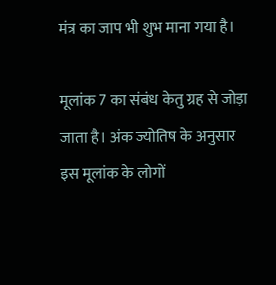मंत्र का जाप भी शुभ माना गया है।

मूलांक 7 का संबंध केतु ग्रह से जोड़ा जाता है। अंक ज्योतिष के अनुसार इस मूलांक के लोगों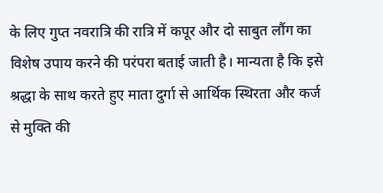के लिए गुप्त नवरात्रि की रात्रि में कपूर और दो साबुत लौंग का विशेष उपाय करने की परंपरा बताई जाती है। मान्यता है कि इसे श्रद्धा के साथ करते हुए माता दुर्गा से आर्थिक स्थिरता और कर्ज से मुक्ति की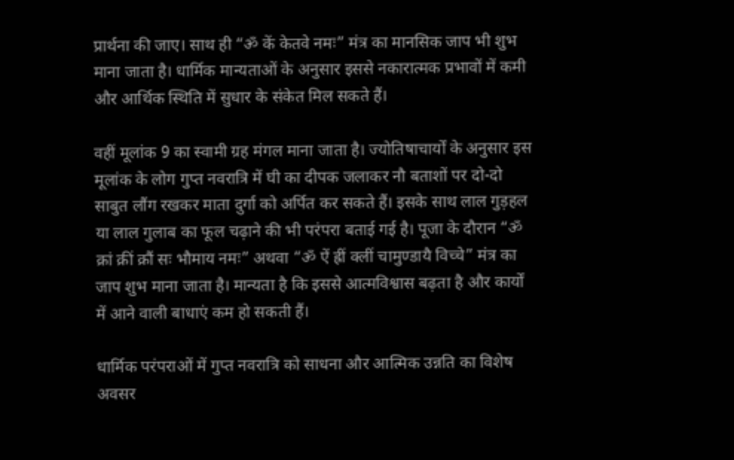प्रार्थना की जाए। साथ ही “ॐ कें केतवे नमः” मंत्र का मानसिक जाप भी शुभ माना जाता है। धार्मिक मान्यताओं के अनुसार इससे नकारात्मक प्रभावों में कमी और आर्थिक स्थिति में सुधार के संकेत मिल सकते हैं।

वहीं मूलांक 9 का स्वामी ग्रह मंगल माना जाता है। ज्योतिषाचार्यों के अनुसार इस मूलांक के लोग गुप्त नवरात्रि में घी का दीपक जलाकर नौ बताशों पर दो-दो साबुत लौंग रखकर माता दुर्गा को अर्पित कर सकते हैं। इसके साथ लाल गुड़हल या लाल गुलाब का फूल चढ़ाने की भी परंपरा बताई गई है। पूजा के दौरान “ॐ क्रां क्रीं क्रौं सः भौमाय नमः” अथवा “ॐ ऐं ह्रीं क्लीं चामुण्डायै विच्चे” मंत्र का जाप शुभ माना जाता है। मान्यता है कि इससे आत्मविश्वास बढ़ता है और कार्यों में आने वाली बाधाएं कम हो सकती हैं।

धार्मिक परंपराओं में गुप्त नवरात्रि को साधना और आत्मिक उन्नति का विशेष अवसर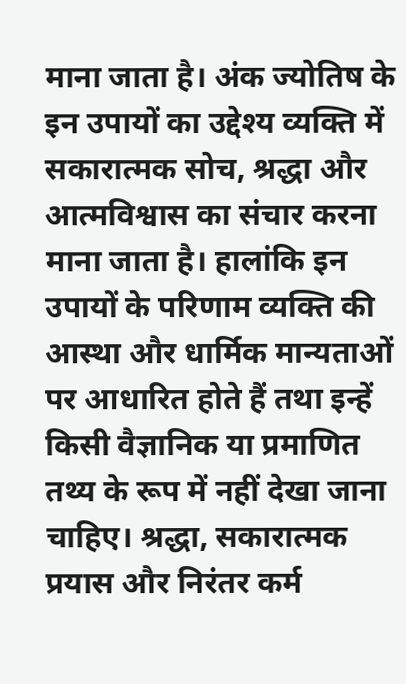माना जाता है। अंक ज्योतिष के इन उपायों का उद्देश्य व्यक्ति में सकारात्मक सोच, श्रद्धा और आत्मविश्वास का संचार करना माना जाता है। हालांकि इन उपायों के परिणाम व्यक्ति की आस्था और धार्मिक मान्यताओं पर आधारित होते हैं तथा इन्हें किसी वैज्ञानिक या प्रमाणित तथ्य के रूप में नहीं देखा जाना चाहिए। श्रद्धा, सकारात्मक प्रयास और निरंतर कर्म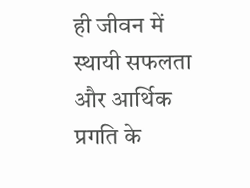ही जीवन में स्थायी सफलता और आर्थिक प्रगति के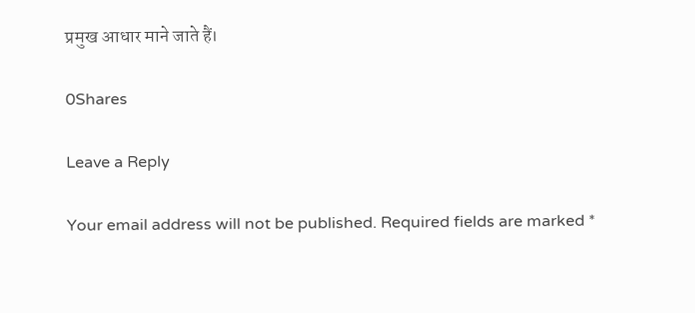प्रमुख आधार माने जाते हैं।

0Shares

Leave a Reply

Your email address will not be published. Required fields are marked *